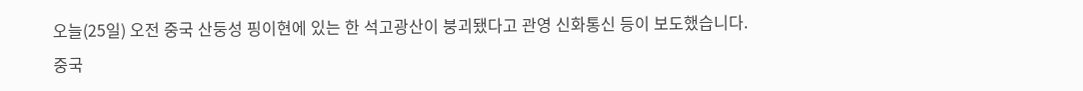오늘(25일) 오전 중국 산둥성 핑이현에 있는 한 석고광산이 붕괴됐다고 관영 신화통신 등이 보도했습니다.
중국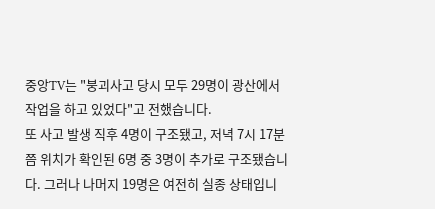중앙TV는 "붕괴사고 당시 모두 29명이 광산에서 작업을 하고 있었다"고 전했습니다.
또 사고 발생 직후 4명이 구조됐고, 저녁 7시 17분쯤 위치가 확인된 6명 중 3명이 추가로 구조됐습니다. 그러나 나머지 19명은 여전히 실종 상태입니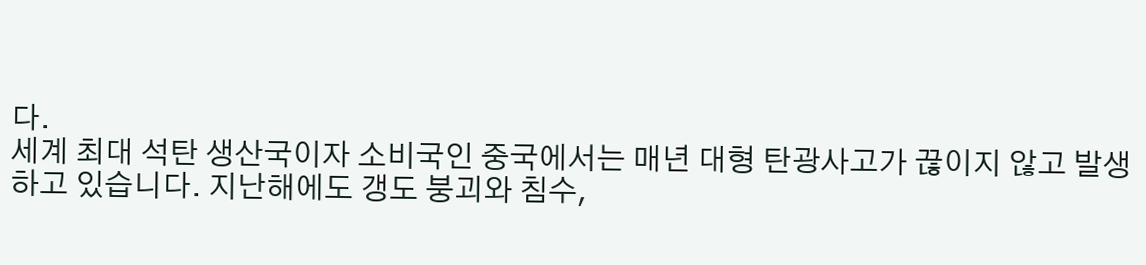다.
세계 최대 석탄 생산국이자 소비국인 중국에서는 매년 대형 탄광사고가 끊이지 않고 발생하고 있습니다. 지난해에도 갱도 붕괴와 침수,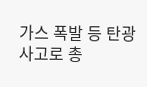가스 폭발 등 탄광사고로 총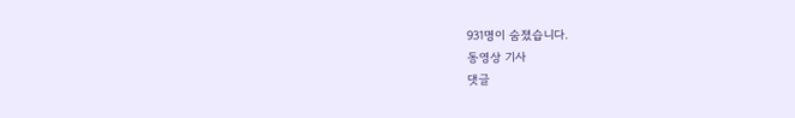931명이 숨졌습니다.
동영상 기사
댓글